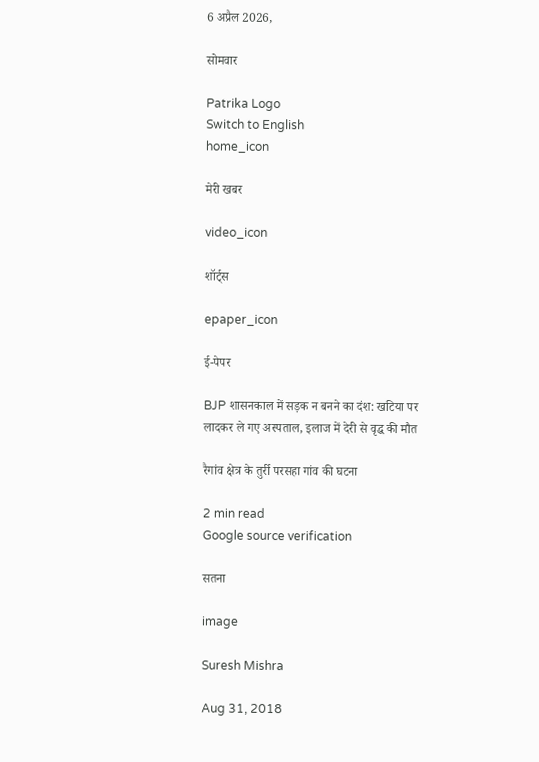6 अप्रैल 2026,

सोमवार

Patrika Logo
Switch to English
home_icon

मेरी खबर

video_icon

शॉर्ट्स

epaper_icon

ई-पेपर

BJP शासनकाल में सड़क न बनने का दंश: खटिया पर लादकर ले गए अस्पताल, इलाज में देरी से वृद्ध की मौत

रैगांव क्षेत्र के तुर्री परसहा गांव की घटना

2 min read
Google source verification

सतना

image

Suresh Mishra

Aug 31, 2018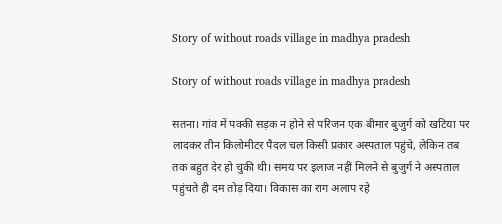Story of without roads village in madhya pradesh

Story of without roads village in madhya pradesh

सतना। गांव में पक्की सड़क न होने से परिजन एक बीमार बुजुर्ग को खटिया पर लादकर तीन किलोमीटर पैदल चल किसी प्रकार अस्पताल पहुंचे, लेकिन तब तक बहुत देर हो चुकी थी। समय पर इलाज नहीं मिलने से बुजुर्ग ने अस्पताल पहुंचते ही दम तोड़ दिया। विकास का राग अलाप रहे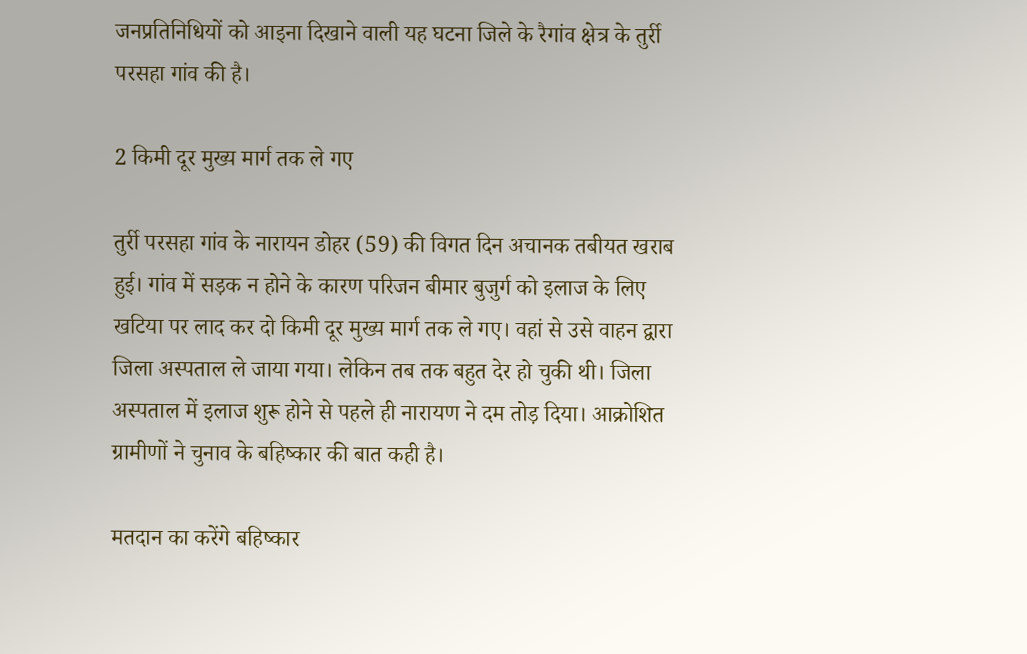जनप्रतिनिधियों को आइना दिखाने वाली यह घटना जिले के रैगांव क्षेत्र के तुर्री परसहा गांव की है।

2 किमी दूर मुख्य मार्ग तक ले गए

तुर्री परसहा गांव के नारायन डोहर (59) की विगत दिन अचानक तबीयत खराब हुई। गांव में सड़क न होने के कारण परिजन बीमार बुजुर्ग को इलाज के लिए खटिया पर लाद कर दो किमी दूर मुख्य मार्ग तक ले गए। वहां से उसे वाहन द्वारा जिला अस्पताल ले जाया गया। लेकिन तब तक बहुत देर हो चुकी थी। जिला अस्पताल में इलाज शुरू होने से पहले ही नारायण ने दम तोड़ दिया। आक्रोशित ग्रामीणों ने चुनाव के बहिष्कार की बात कही है।

मतदान का करेंगे बहिष्कार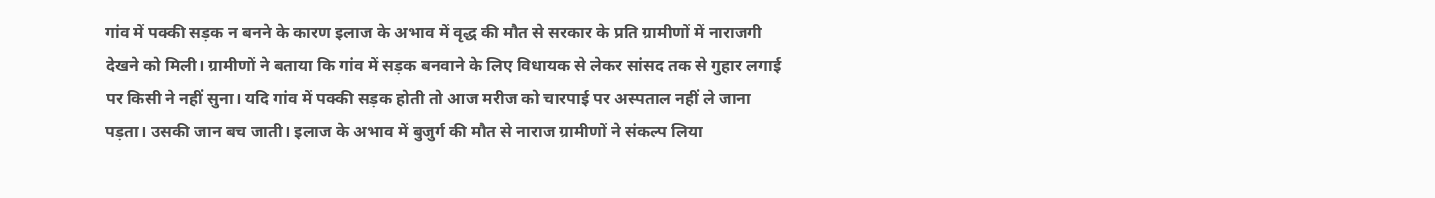गांव में पक्की सड़क न बनने के कारण इलाज के अभाव में वृद्ध की मौत से सरकार के प्रति ग्रामीणों में नाराजगी देखने को मिली। ग्रामीणों ने बताया कि गांव में सड़क बनवाने के लिए विधायक से लेकर सांसद तक से गुहार लगाई पर किसी ने नहीं सुना। यदि गांव में पक्की सड़क होती तो आज मरीज को चारपाई पर अस्पताल नहीं ले जाना पड़ता। उसकी जान बच जाती। इलाज के अभाव में बुजुर्ग की मौत से नाराज ग्रामीणों ने संकल्प लिया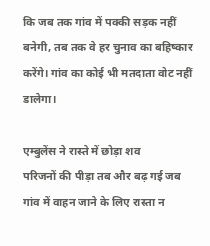कि जब तक गांव में पक्की सड़क नहीं बनेगी, तब तक वे हर चुनाव का बहिष्कार करेंगे। गांव का कोई भी मतदाता वोट नहीं डालेगा।

एम्बुलेंस ने रास्ते में छोड़ा शव
परिजनों की पीड़ा तब और बढ़ गई जब गांव में वाहन जाने के लिए रास्ता न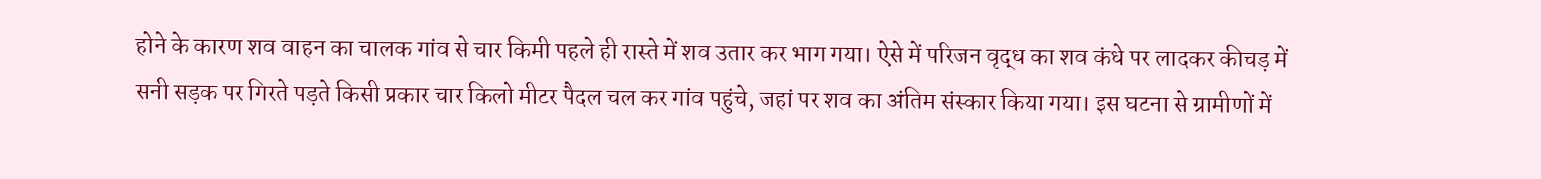होने के कारण शव वाहन का चालक गांव से चार किमी पहले ही रास्ते में शव उतार कर भाग गया। ऐसे में परिजन वृद्ध का शव कंधे पर लादकर कीचड़ में सनी सड़क पर गिरते पड़ते किसी प्रकार चार किलो मीटर पैदल चल कर गांव पहुंचे, जहां पर शव का अंतिम संस्कार किया गया। इस घटना से ग्रामीणों में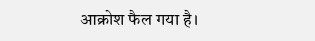आक्रोश फैल गया है।